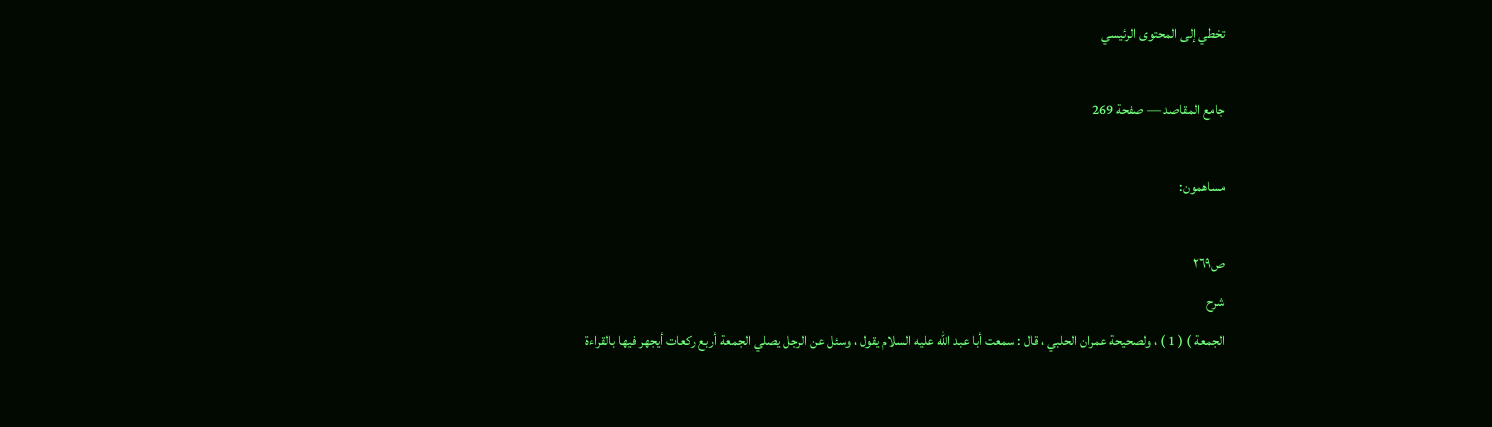تخطي إلى المحتوى الرئيسي

جامع المقاصد — صفحة 269

مساهمون:

ص٢٦٩
شرح
الجمعة ) ( 1 ) ، ولصحيحة عمران الحلبي ، قال : سمعت أبا عبد الله عليه السلام يقول ، وسئل عن الرجل يصلي الجمعة أربع ركعات أيجهر فيها بالقراءة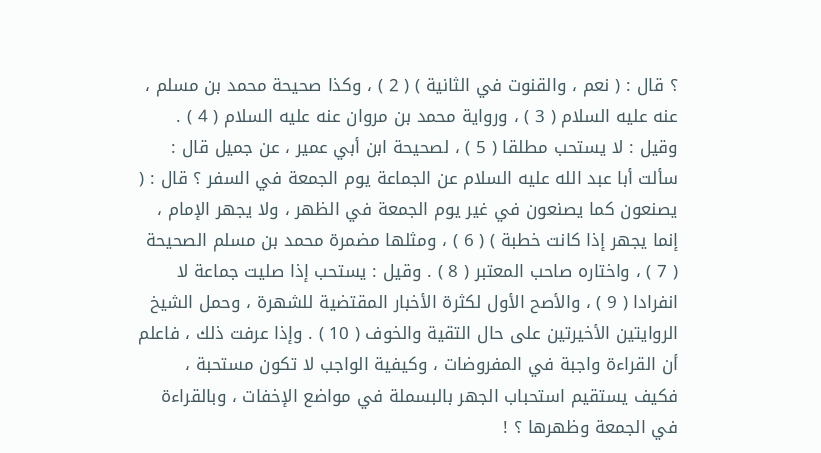؟ قال : ( نعم ، والقنوت في الثانية ) ( 2 ) ، وكذا صحيحة محمد بن مسلم ، عنه عليه السلام ( 3 ) ، ورواية محمد بن مروان عنه عليه السلام ( 4 ) . وقيل : لا يستحب مطلقا ( 5 ) ، لصحيحة ابن أبي عمير ، عن جميل قال : سألت أبا عبد الله عليه السلام عن الجماعة يوم الجمعة في السفر ؟ قال : ( يصنعون كما يصنعون في غير يوم الجمعة في الظهر ، ولا يجهر الإمام ، إنما يجهر إذا كانت خطبة ) ( 6 ) ، ومثلها مضمرة محمد بن مسلم الصحيحة ( 7 ) ، واختاره صاحب المعتبر ( 8 ) . وقيل : يستحب إذا صليت جماعة لا انفرادا ( 9 ) ، والأصح الأول لكثرة الأخبار المقتضية للشهرة ، وحمل الشيخ الروايتين الأخيرتين على حال التقية والخوف ( 10 ) . وإذا عرفت ذلك ، فاعلم أن القراءة واجبة في المفروضات ، وكيفية الواجب لا تكون مستحبة ، فكيف يستقيم استحباب الجهر بالبسملة في مواضع الإخفات ، وبالقراءة في الجمعة وظهرها ؟ !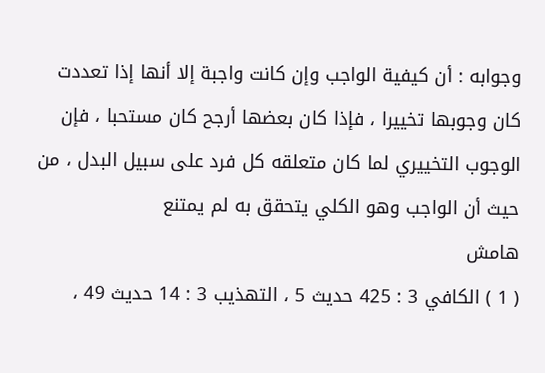وجوابه : أن كيفية الواجب وإن كانت واجبة إلا أنها إذا تعددت كان وجوبها تخييرا ، فإذا كان بعضها أرجح كان مستحبا ، فإن الوجوب التخييري لما كان متعلقه كل فرد على سبيل البدل ، من حيث أن الواجب وهو الكلي يتحقق به لم يمتنع
هامش
( 1 ) الكافي 3 : 425 حديث 5 ، التهذيب 3 : 14 حديث 49 ،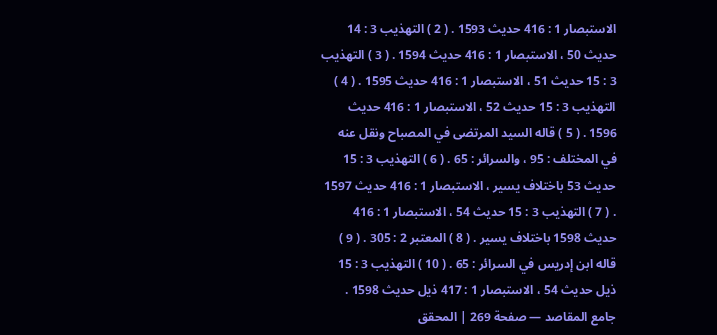الاستبصار 1 : 416 حديث 1593 . ( 2 ) التهذيب 3 : 14 حديث 50 ، الاستبصار 1 : 416 حديث 1594 . ( 3 ) التهذيب 3 : 15 حديث 51 ، الاستبصار 1 : 416 حديث 1595 . ( 4 ) التهذيب 3 : 15 حديث 52 ، الاستبصار 1 : 416 حديث 1596 . ( 5 ) قاله السيد المرتضى في المصباح ونقل عنه في المختلف : 95 ، والسرائر : 65 . ( 6 ) التهذيب 3 : 15 حديث 53 باختلاف يسير ، الاستبصار 1 : 416 حديث 1597 . ( 7 ) التهذيب 3 : 15 حديث 54 ، الاستبصار 1 : 416 حديث 1598 باختلاف يسير . ( 8 ) المعتبر 2 : 305 . ( 9 ) قاله ابن إدريس في السرائر : 65 . ( 10 ) التهذيب 3 : 15 ذيل حديث 54 ، الاستبصار 1 : 417 ذيل حديث 1598 .
جامع المقاصد — صفحة 269 | المحقق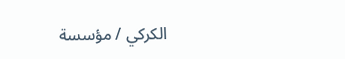الكركي / مؤسسة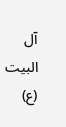آل البيت (ع)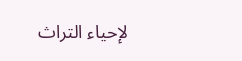لإحياء التراث